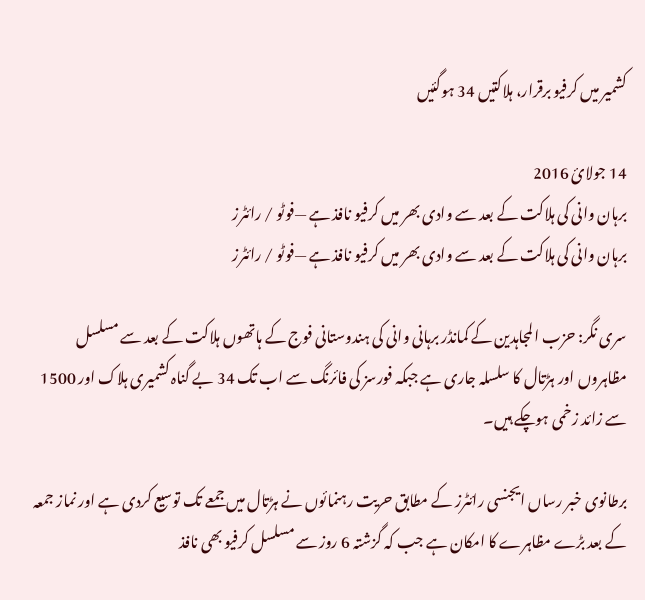کشمیر میں کرفیو برقرار، ہلاکتیں 34 ہوگئیں

14 جولائ 2016
برہان وانی کی ہلاکت کے بعد سے وادی بھر میں کرفیو نافذ ہے —فوٹو / رائٹرز
برہان وانی کی ہلاکت کے بعد سے وادی بھر میں کرفیو نافذ ہے —فوٹو / رائٹرز

سری نگر: حزب المجاہدین کے کمانڈر برہانی وانی کی ہندوستانی فوج کے ہاتھوں ہلاکت کے بعد سے مسلسل مظاہروں اور ہڑتال کا سلسلہ جاری ہے جبکہ فورسز کی فائرنگ سے اب تک 34 بے گناہ کشمیری ہلاک اور 1500 سے زائد زخمی ہوچکے ہیں۔

برطانوی خبر رساں ایجنسی رائٹرز کے مطابق حریت رہنمائوں نے ہڑتال میں جمعے تک توسیع کردی ہے اور نماز جمعہ کے بعد بڑے مظاہرے کا امکان ہے جب کہ گزشتہ 6 روز سے مسلسل کرفیو بھی نافذ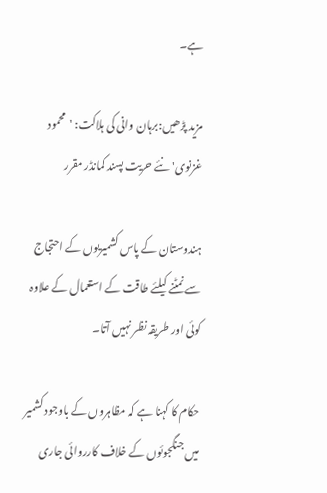ہے۔

مزید پڑھیں:برہان وانی کی ہلاکت: 'محمود غزنوی' نئے حریت پسند کمانڈر مقرر

ہندوستان کے پاس کشمیریوں کے احتجاج سے نمٹنے کیلئے طاقت کے استعمال کے علاوہ کوئی اور طریقہ نظر نہیں آتا۔

حکام کا کہنا ہے کہ مظاہروں کے باوجود کشمیر میں جنگجوئوں کے خلاف کارروائی جاری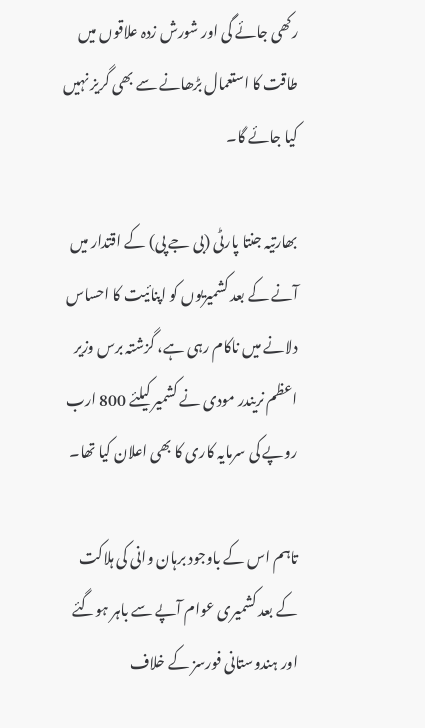رکھی جائے گی اور شورش زدہ علاقوں میں طاقت کا استعمال بڑھانے سے بھی گریز نہیں کیا جائے گا۔

بھارتیہ جنتا پارٹی (بی جے پی) کے اقتدار میں آنے کے بعد کشمیریوں کو اپنائیت کا احساس دلانے میں ناکام رہی ہے، گزشتہ برس وزیر اعظم نریندر مودی نے کشمیر کیلئے 800 ارب روپے کی سرمایہ کاری کا بھی اعلان کیا تھا۔

تاہم اس کے باوجود برہان وانی کی ہلاکت کے بعد کشمیری عوام آپے سے باہر ہوگئے اور ہندوستانی فورسز کے خلاف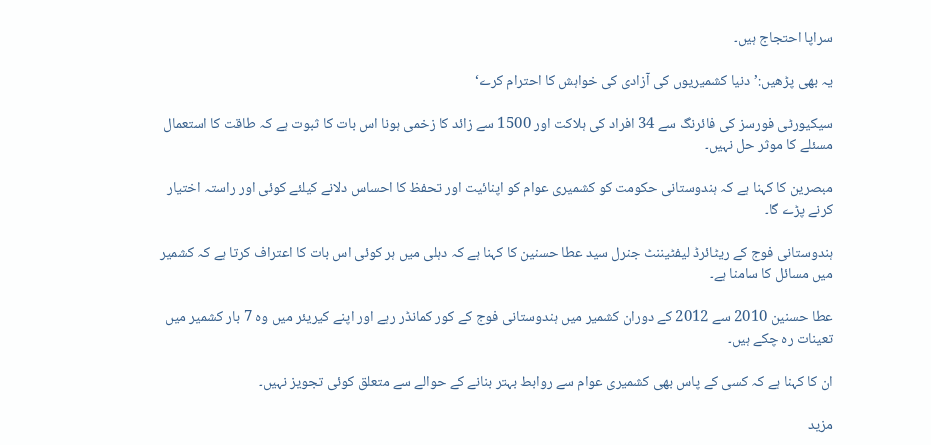سراپا احتجاج ہیں۔

یہ بھی پڑھیں:’دنیا کشمیریوں کی آزادی کی خواہش کا احترام کرے‘

سیکیورٹی فورسز کی فائرنگ سے 34 افراد کی ہلاکت اور 1500 سے زائد کا زخمی ہونا اس بات کا ثبوت ہے کہ طاقت کا استعمال مسئلے کا موثر حل نہیں۔

مبصرین کا کہنا ہے کہ ہندوستانی حکومت کو کشمیری عوام کو اپنائیت اور تحفظ کا احساس دلانے کیلئے کوئی اور راستہ اختیار کرنے پڑے گا۔

ہندوستانی فوج کے ریٹائرڈ لیفٹیننٹ جنرل سید عطا حسنین کا کہنا ہے کہ دہلی میں ہر کوئی اس بات کا اعتراف کرتا ہے کہ کشمیر میں مسائل کا سامنا ہے۔

عطا حسنین 2010 سے 2012 کے دوران کشمیر میں ہندوستانی فوج کے کور کمانڈر رہے اور اپنے کیریئر میں وہ 7 بار کشمیر میں تعینات رہ چکے ہیں۔

ان کا کہنا ہے کہ کسی کے پاس بھی کشمیری عوام سے روابط بہتر بنانے کے حوالے سے متعلق کوئی تجویز نہیں۔

مزید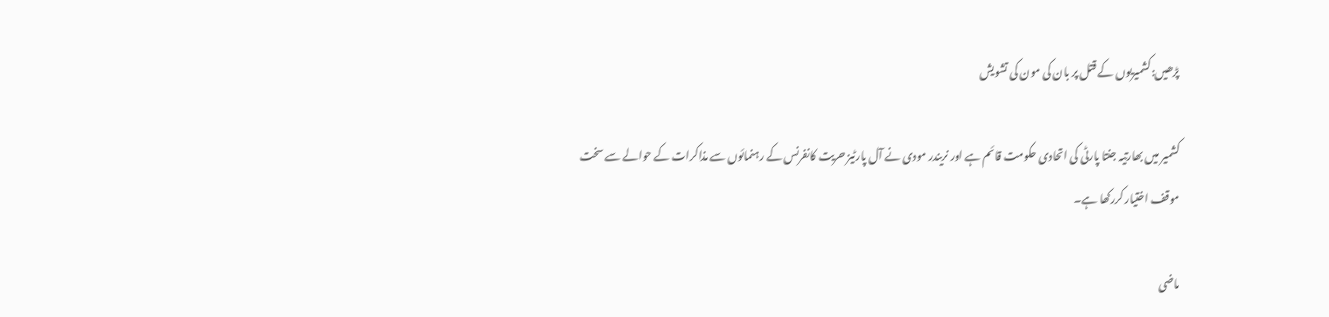پڑھیں:کشمیریوں کے قتل پر بان کی مون کی تشویش

کشمیر میں بھارتیہ جنتا پارٹی کی اتحادی حکومت قائم ہے اور نریندر مودی نے آل پارٹیز حریت کانفرنس کے رہنمائوں سے مذاکرات کے حوالے سے سخت موقف اختیار کررکھا ہے۔

ماضی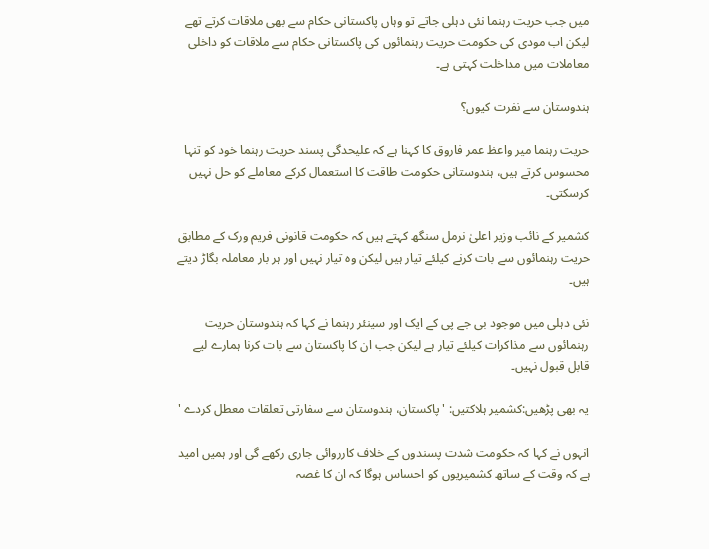میں جب حریت رہنما نئی دہلی جاتے تو وہاں پاکستانی حکام سے بھی ملاقات کرتے تھے لیکن اب مودی کی حکومت حریت رہنمائوں کی پاکستانی حکام سے ملاقات کو داخلی معاملات میں مداخلت کہتی ہے۔

ہندوستان سے نفرت کیوں؟

حریت رہنما میر واعظ عمر فاروق کا کہنا ہے کہ علیحدگی پسند حریت رہنما خود کو تنہا محسوس کرتے ہیں، ہندوستانی حکومت طاقت کا استعمال کرکے معاملے کو حل نہیں کرسکتی۔

کشمیر کے نائب وزیر اعلیٰ نرمل سنگھ کہتے ہیں کہ حکومت قانونی فریم ورک کے مطابق حریت رہنمائوں سے بات کرنے کیلئے تیار ہیں لیکن وہ تیار نہیں اور ہر بار معاملہ بگاڑ دیتے ہیں۔

نئی دہلی میں موجود بی جے پی کے ایک اور سینئر رہنما نے کہا کہ ہندوستان حریت رہنمائوں سے مذاکرات کیلئے تیار ہے لیکن جب ان کا پاکستان سے بات کرنا ہمارے لیے قابل قبول نہیں۔

یہ بھی پڑھیں:کشمیر ہلاکتیں: 'پاکستان، ہندوستان سے سفارتی تعلقات معطل کردے '

انہوں نے کہا کہ حکومت شدت پسندوں کے خلاف کارروائی جاری رکھے گی اور ہمیں امید ہے کہ وقت کے ساتھ کشمیریوں کو احساس ہوگا کہ ان کا غصہ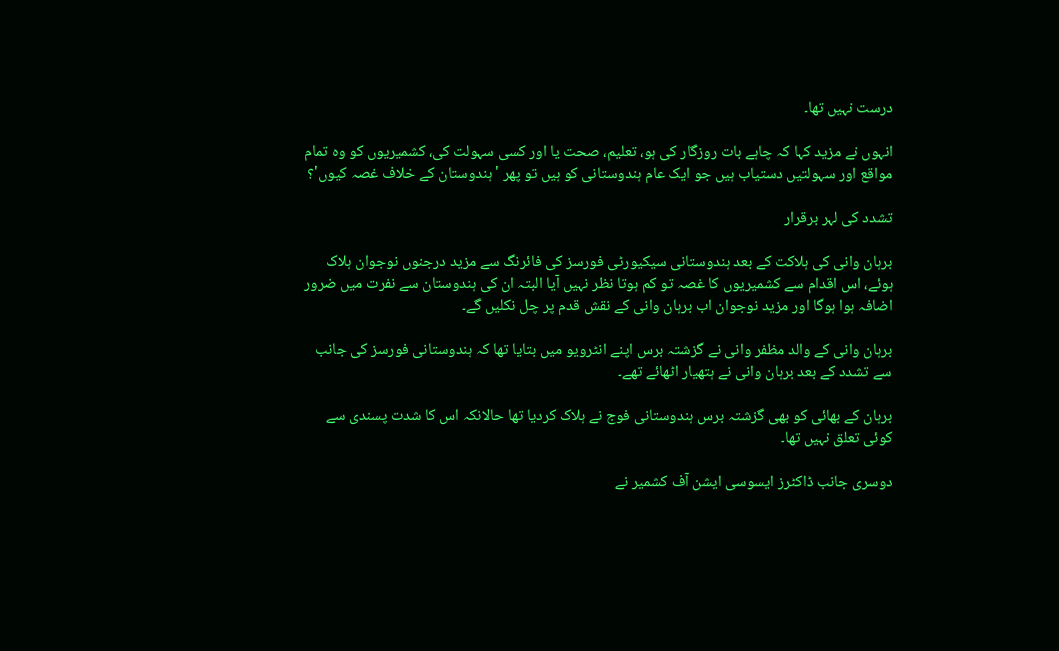درست نہیں تھا۔

انہوں نے مزید کہا کہ چاہے بات روزگار کی ہو، تعلیم، صحت یا اور کسی سہولت کی، کشمیریوں کو وہ تمام مواقع اور سہولتیں دستیاب ہیں جو ایک عام ہندوستانی کو ہیں تو پھر 'ہندوستان کے خلاف غصہ کیوں'؟

تشدد کی لہر برقرار

برہان وانی کی ہلاکت کے بعد ہندوستانی سیکیورٹی فورسز کی فائرنگ سے مزید درجنوں نوجوان ہلاک ہوئے، اس اقدام سے کشمیریوں کا غصہ تو کم ہوتا نظر نہیں آیا البتہ ان کی ہندوستان سے نفرت میں ضرور اضافہ ہوا ہوگا اور مزید نوجوان اب برہان وانی کے نقش قدم پر چل نکلیں گے۔

برہان وانی کے والد مظفر وانی نے گزشتہ برس اپنے انٹرویو میں بتایا تھا کہ ہندوستانی فورسز کی جانب سے تشدد کے بعد برہان وانی نے ہتھیار اٹھائے تھے۔

برہان کے بھائی کو بھی گزشتہ برس ہندوستانی فوج نے ہلاک کردیا تھا حالانکہ اس کا شدت پسندی سے کوئی تعلق نہیں تھا۔

دوسری جانب ڈاکٹرز ایسوسی ایشن آف کشمیر نے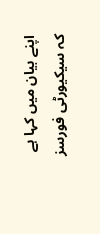اپنے بیان میں کہا ہے کہ سیکیورٹی فورسز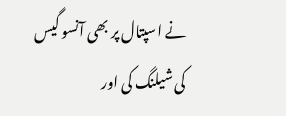نے اسپتال پر بھی آنسو گیس کی شیلنگ کی اور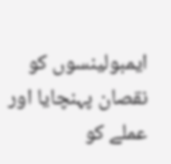ایمبولینسوں کو نقصان پہنچایا اور عملے کو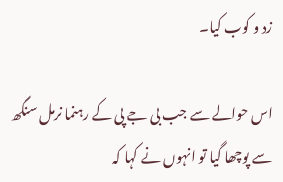زد و کوب کیا۔

اس حوالے سے جب بی جے پی کے رہنما نرمل سنگھ سے پوچھا گیا تو انہوں نے کہا کہ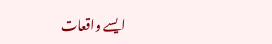ایسے واقعات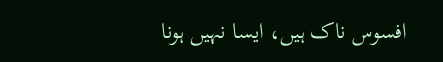افسوس ناک ہیں، ایسا نہیں ہونا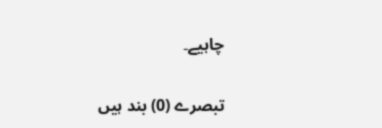چاہیے۔


تبصرے (0) بند ہیں